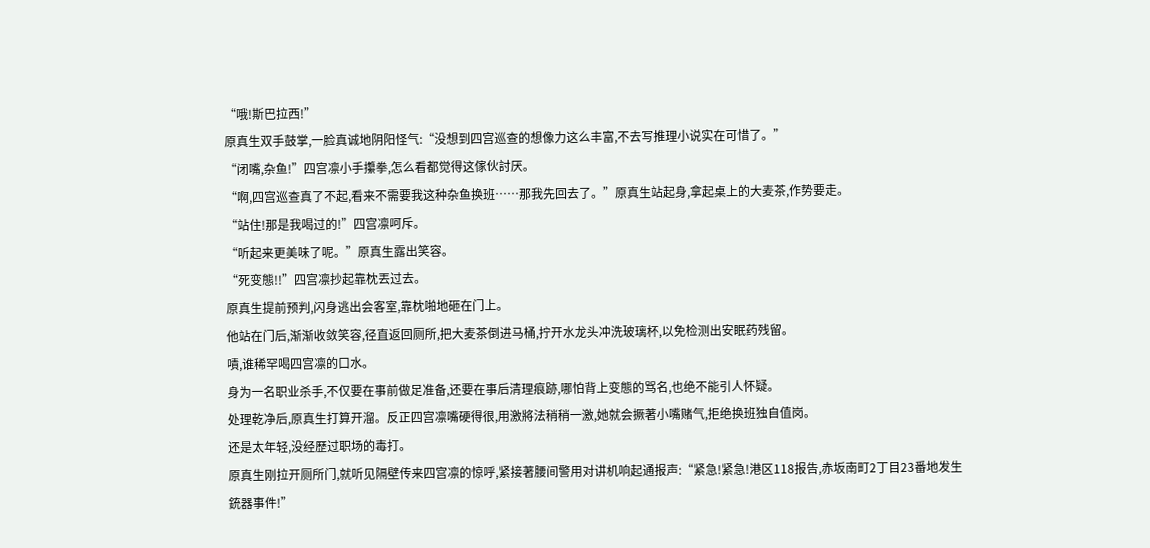“哦!斯巴拉西!”
原真生双手鼓掌,一脸真诚地阴阳怪气:“没想到四宫巡查的想像力这么丰富,不去写推理小说实在可惜了。”
“闭嘴,杂鱼!”四宫凛小手攥拳,怎么看都觉得这傢伙討厌。
“啊,四宫巡查真了不起,看来不需要我这种杂鱼换班……那我先回去了。”原真生站起身,拿起桌上的大麦茶,作势要走。
“站住!那是我喝过的!”四宫凛呵斥。
“听起来更美味了呢。”原真生露出笑容。
“死变態!!”四宫凛抄起靠枕丟过去。
原真生提前预判,闪身逃出会客室,靠枕啪地砸在门上。
他站在门后,渐渐收敛笑容,径直返回厕所,把大麦茶倒进马桶,拧开水龙头冲洗玻璃杯,以免检测出安眠药残留。
嘖,谁稀罕喝四宫凛的口水。
身为一名职业杀手,不仅要在事前做足准备,还要在事后清理痕跡,哪怕背上变態的骂名,也绝不能引人怀疑。
处理乾净后,原真生打算开溜。反正四宫凛嘴硬得很,用激將法稍稍一激,她就会撅著小嘴赌气,拒绝换班独自值岗。
还是太年轻,没经歷过职场的毒打。
原真生刚拉开厕所门,就听见隔壁传来四宫凛的惊呼,紧接著腰间警用对讲机响起通报声:“紧急!紧急!港区118报告,赤坂南町2丁目23番地发生銃器事件!”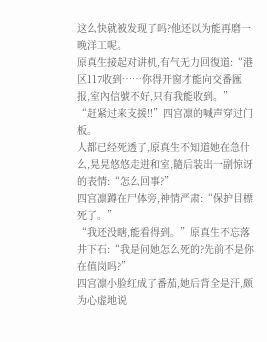这么快就被发现了吗?他还以为能再磨一晚洋工呢。
原真生接起对讲机,有气无力回復道:“港区117收到……你得开窗才能向交番匯报,室內信號不好,只有我能收到。”
“赶紧过来支援!!”四宫凛的喊声穿过门板。
人都已经死透了,原真生不知道她在急什么,晃晃悠悠走进和室,隨后装出一副惊讶的表情:“怎么回事?”
四宫凛蹲在尸体旁,神情严肃:“保护目標死了。”
“我还没瞎,能看得到。”原真生不忘落井下石:“我是问她怎么死的?先前不是你在值岗吗?”
四宫凛小脸红成了番茄,她后背全是汗,颇为心虚地说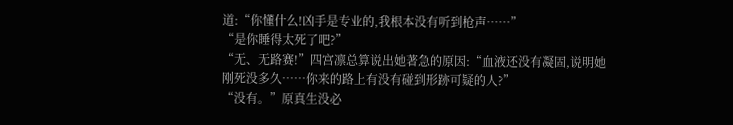道:“你懂什么!凶手是专业的,我根本没有听到枪声……”
“是你睡得太死了吧?”
“无、无路赛!”四宫凛总算说出她著急的原因:“血液还没有凝固,说明她刚死没多久……你来的路上有没有碰到形跡可疑的人?”
“没有。”原真生没必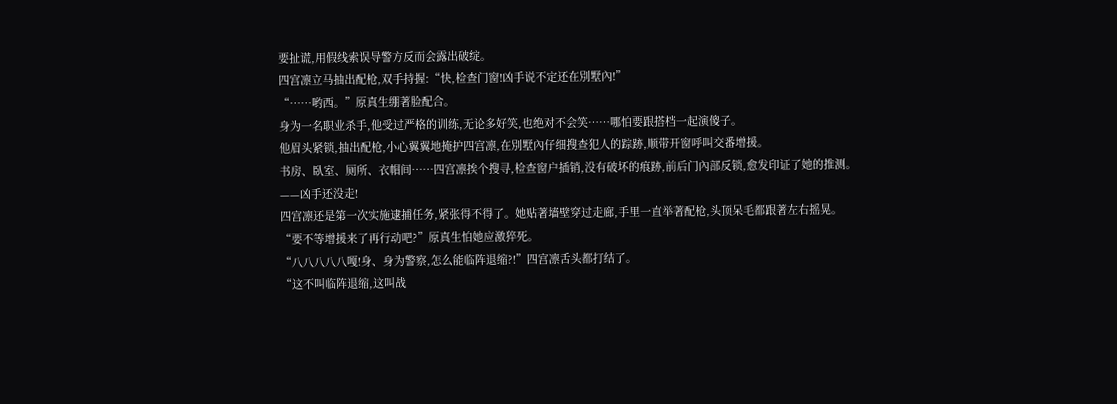要扯谎,用假线索误导警方反而会露出破绽。
四宫凛立马抽出配枪,双手持握:“快,检查门窗!凶手说不定还在別墅內!”
“……哟西。”原真生绷著脸配合。
身为一名职业杀手,他受过严格的训练,无论多好笑,也绝对不会笑……哪怕要跟搭档一起演傻子。
他眉头紧锁,抽出配枪,小心翼翼地掩护四宫凛,在別墅內仔细搜查犯人的踪跡,顺带开窗呼叫交番增援。
书房、臥室、厕所、衣帽间……四宫凛挨个搜寻,检查窗户插销,没有破坏的痕跡,前后门內部反锁,愈发印证了她的推测。
——凶手还没走!
四宫凛还是第一次实施逮捕任务,紧张得不得了。她贴著墙壁穿过走廊,手里一直举著配枪,头顶呆毛都跟著左右摇晃。
“要不等增援来了再行动吧?”原真生怕她应激猝死。
“八八八八八嘎!身、身为警察,怎么能临阵退缩?!”四宫凛舌头都打结了。
“这不叫临阵退缩,这叫战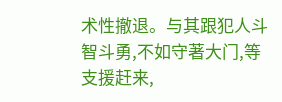术性撤退。与其跟犯人斗智斗勇,不如守著大门,等支援赶来,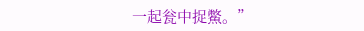一起瓮中捉鱉。”